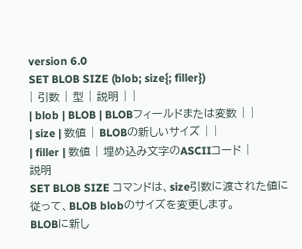version 6.0
SET BLOB SIZE (blob; size{; filler})
| 引数 | 型 | 説明 | |
| blob | BLOB | BLOBフィールドまたは変数 | |
| size | 数値 | BLOBの新しいサイズ | |
| filler | 数値 | 埋め込み文字のASCIIコード |
説明
SET BLOB SIZE コマンドは、size引数に渡された値に従って、BLOB blobのサイズを変更します。
BLOBに新し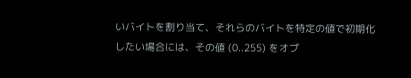いバイトを割り当て、それらのバイトを特定の値で初期化したい場合には、その値 (0..255) をオプ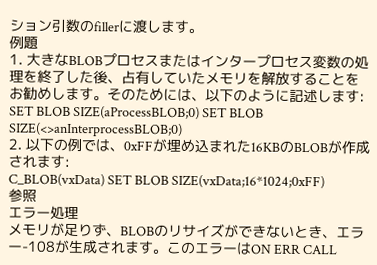ション引数のfillerに渡します。
例題
1. 大きなBLOBプロセスまたはインタープロセス変数の処理を終了した後、占有していたメモリを解放することをお勧めします。そのためには、以下のように記述します:
SET BLOB SIZE(aProcessBLOB;0) SET BLOB SIZE(<>anInterprocessBLOB;0)
2. 以下の例では、0xFFが埋め込まれた16KBのBLOBが作成されます:
C_BLOB(vxData) SET BLOB SIZE(vxData;16*1024;0xFF)
参照
エラー処理
メモリが足りず、BLOBのリサイズができないとき、エラー-108が生成されます。このエラーはON ERR CALL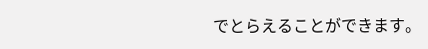でとらえることができます。